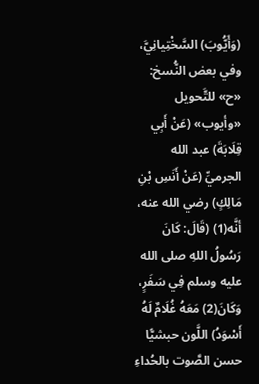(وَأَيُّوبَ) السَّخْتِيانِيَّ، وفي بعض النُّسخ: «ح» للتَّحويل «وأيوب» (عَنْ أَبِي قِلَابَةَ) عبد الله الجرميِّ (عَنْ أَنَسِ بْنِ مَالِكٍ) رضي الله عنه، أنَّه(1) (قَالَ: كَانَ رَسُولُ اللهِ صلى الله عليه وسلم فِي سَفَرٍ، وَكَانَ(2) مَعَهُ غُلَامٌ لَهُ أَسْوَدُ) اللَّون حبشيًّا حسن الصَّوت بالحُداءِ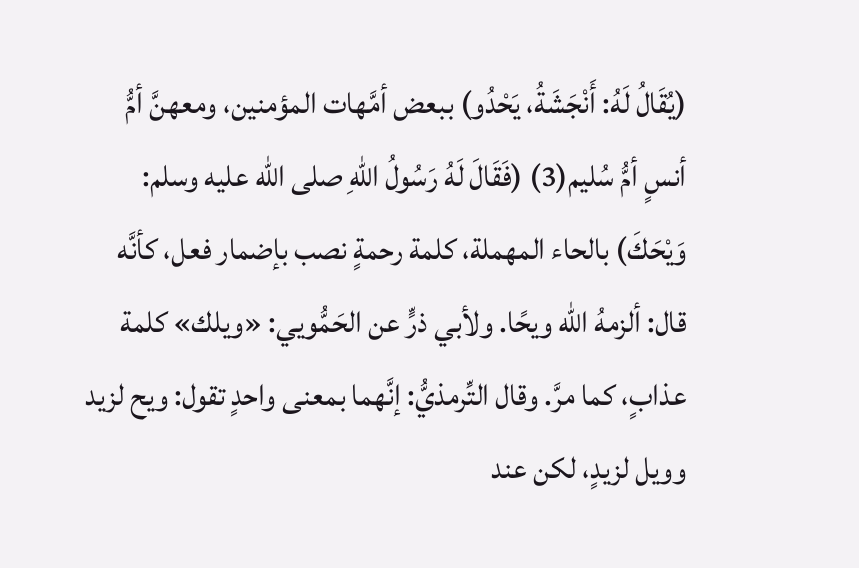(يُقَالُ لَهُ: أَنْجَشَةُ، يَحْدُو) ببعض أمَّهات المؤمنين، ومعهنَّ أمُّ أنسٍ أمُّ سُليم(3) (فَقَالَ لَهُ رَسُولُ اللهِ صلى الله عليه وسلم: وَيْحَكَ) بالحاء المهملة، كلمة رحمةٍ نصب بإضمار فعل، كأنَّه قال: ألزمهُ الله ويحًا. ولأبي ذرٍّ عن الحَمُّويي: «ويلك» كلمة عذابٍ، كما مرَّ. وقال التِّرمذيُّ: إنَّهما بمعنى واحدٍ تقول: ويح لزيد وويل لزيدٍ، لكن عند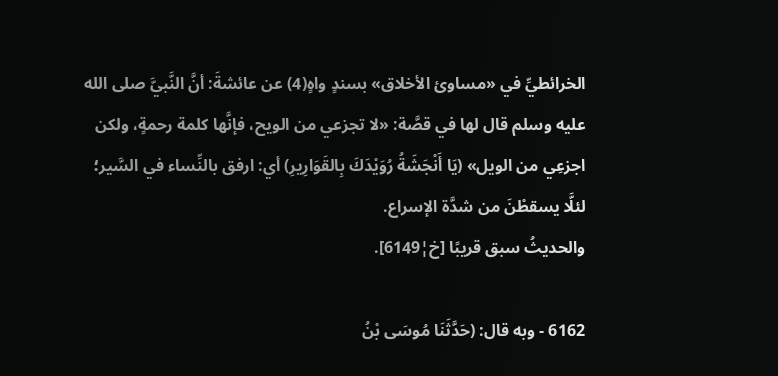الخرائطيِّ في «مساوئ الأخلاق» بسندٍ واهٍ(4) عن عائشةَ: أنَّ النَّبيَّ صلى الله عليه وسلم قال لها في قصَّة: «لا تجزعي من الويح، فإنَّها كلمة رحمةٍ، ولكن اجزعِي من الويل» (يَا أَنْجَشَةُ رُوَيْدَكَ بِالقَوَارِيرِ) أي: ارفق بالنِّساء في السَّير؛ لئلَّا يسقطْنَ من شدَّة الإسراع.
والحديثُ سبق قريبًا [خ¦6149].

6162 - وبه قال: (حَدَّثَنَا مُوسَى بْنُ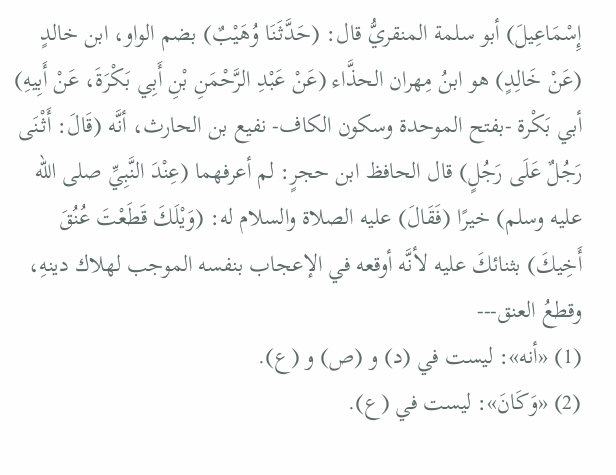إِسْمَاعِيلَ) أبو سلمة المنقريُّ قال: (حَدَّثَنَا وُهَيْبٌ) بضم الواو، ابن خالدٍ (عَنْ خَالِدٍ) هو ابنُ مِهران الحذَّاء (عَنْ عَبْدِ الرَّحْمَنِ بْنِ أَبِي بَكْرَةَ، عَنْ أَبِيهِ) أبي بَكْرة -بفتح الموحدة وسكون الكاف- نفيع بن الحارث، أنَّه (قَالَ: أَثْنَى رَجُلٌ عَلَى رَجُلٍ) قال الحافظ ابن حجرٍ: لم أعرفهما (عِنْدَ النَّبِيِّ صلى الله عليه وسلم) خيرًا (فَقَالَ) عليه الصلاة والسلام له: (وَيْلَكَ قَطَعْتَ عُنُقَ أَخِيكَ) بثنائكَ عليه لأنَّه أوقعه في الإعجاب بنفسه الموجب لهلاك دينهِ، وقطعُ العنق---
(1) «أنه»: ليست في (د) و (ص) و (ع).
(2) «وَكَانَ»: ليست في (ع).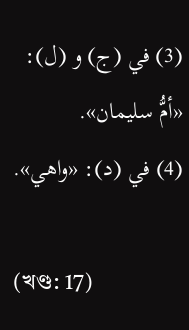(3) في (ج) و (ل): «أمُّ سليمان».
(4) في (د): «واهي».

(খণ্ড: 17)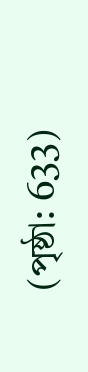(পৃষ্ঠা: 633)